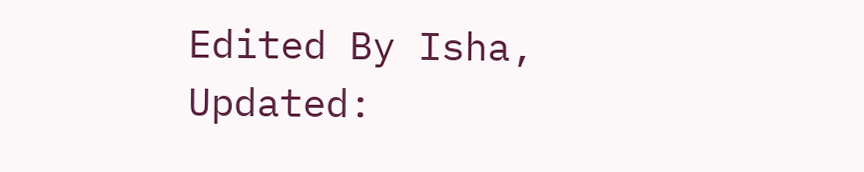Edited By Isha, Updated: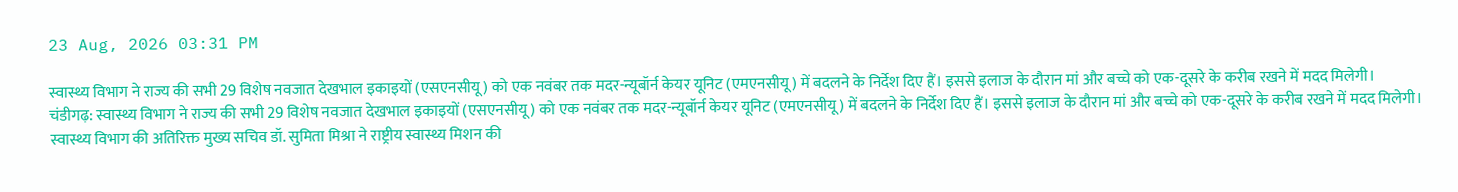23 Aug, 2026 03:31 PM

स्वास्थ्य विभाग ने राज्य की सभी 29 विशेष नवजात देखभाल इकाइयों (एसएनसीयू) को एक नवंबर तक मदर-न्यूबॉर्न केयर यूनिट (एमएनसीयू) में बदलने के निर्देश दिए हैं। इससे इलाज के दौरान मां और बच्चे को एक-दूसरे के करीब रखने में मदद मिलेगी।
चंडीगढ़: स्वास्थ्य विभाग ने राज्य की सभी 29 विशेष नवजात देखभाल इकाइयों (एसएनसीयू) को एक नवंबर तक मदर-न्यूबॉर्न केयर यूनिट (एमएनसीयू) में बदलने के निर्देश दिए हैं। इससे इलाज के दौरान मां और बच्चे को एक-दूसरे के करीब रखने में मदद मिलेगी।
स्वास्थ्य विभाग की अतिरिक्त मुख्य सचिव डॉ. सुमिता मिश्रा ने राष्ट्रीय स्वास्थ्य मिशन की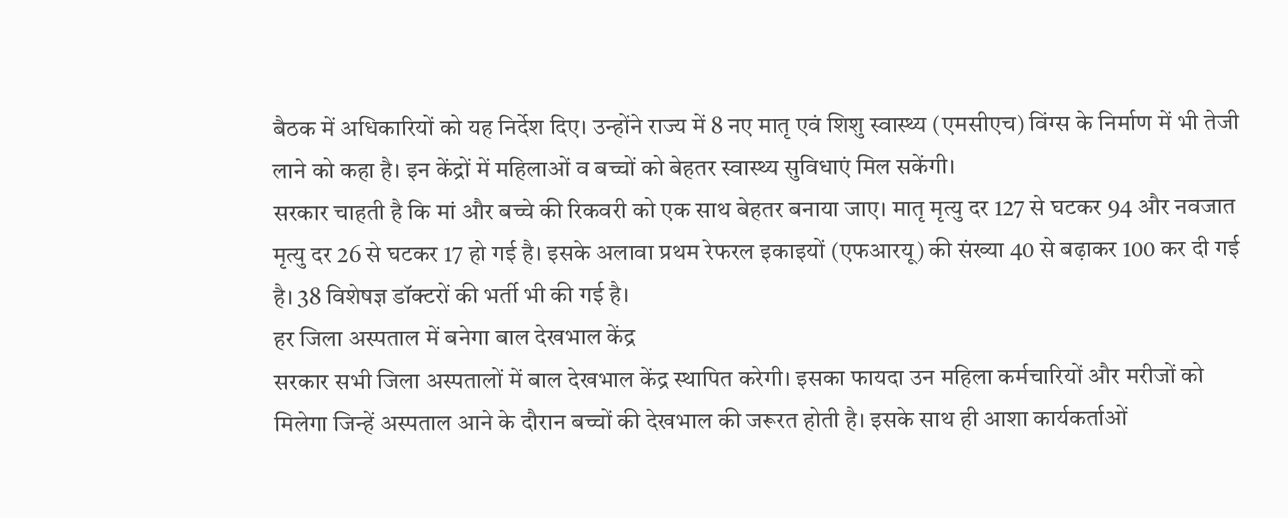बैठक में अधिकारियों को यह निर्देश दिए। उन्होंने राज्य में 8 नए मातृ एवं शिशु स्वास्थ्य (एमसीएच) विंग्स के निर्माण में भी तेजी लाने को कहा है। इन केंद्रों में महिलाओं व बच्चों को बेहतर स्वास्थ्य सुविधाएं मिल सकेंगी।
सरकार चाहती है कि मां और बच्चे की रिकवरी को एक साथ बेहतर बनाया जाए। मातृ मृत्यु दर 127 से घटकर 94 और नवजात मृत्यु दर 26 से घटकर 17 हो गई है। इसके अलावा प्रथम रेफरल इकाइयों (एफआरयू) की संख्या 40 से बढ़ाकर 100 कर दी गई है। 38 विशेषज्ञ डॉक्टरों की भर्ती भी की गई है।
हर जिला अस्पताल में बनेगा बाल देखभाल केंद्र
सरकार सभी जिला अस्पतालों में बाल देखभाल केंद्र स्थापित करेगी। इसका फायदा उन महिला कर्मचारियों और मरीजों को मिलेगा जिन्हें अस्पताल आने के दौरान बच्चों की देखभाल की जरूरत होती है। इसके साथ ही आशा कार्यकर्ताओं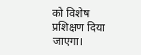को विशेष प्रशिक्षण दिया जाएगा।